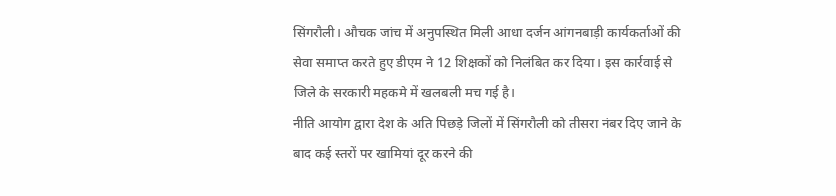सिंगरौली। औचक जांच में अनुपस्थित मिली आधा दर्जन आंगनबाड़ी कार्यकर्ताओं की सेवा समाप्त करते हुए डीएम ने 12 शिक्षकों को निलंबित कर दिया। इस कार्रवाई से जिले के सरकारी महकमे में खलबली मच गई है।
नीति आयोग द्वारा देश के अति पिछड़े जिलों में सिंगरौली को तीसरा नंबर दिए जाने के बाद कई स्तरों पर खामियां दूर करने की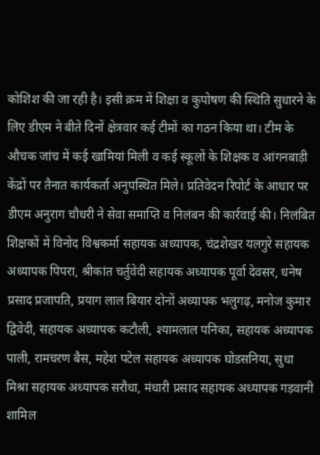कोशिश की जा रही है। इसी क्रम में शिक्षा व कुपोषण की स्थिति सुधारने के लिए डीएम ने बीते दिनों क्षेत्रवार कई टीमों का गठन किया था। टीम के औचक जांच में कई खामियां मिली व कई स्कूलों के शिक्षक व आंगनबाड़ी केंद्रों पर तैनात कार्यकर्ता अनुपस्थित मिले। प्रतिवेदन रिपोर्ट के आधार पर डीएम अनुराग चौधरी ने सेवा समाप्ति व निलंबन की कार्रवाई की। निलंबित शिक्षकों में विनोद विश्वकर्मा सहायक अध्यापक, चंद्रशेखर यलगुरे सहायक अध्यापक पिपरा, श्रीकांत चर्तुवेदी सहायक अध्यापक पूर्वा देवसर, धनेष प्रसाद प्रजापति, प्रयाग लाल बियार दोनों अध्यापक भलुगढ़, मनोज कुमार द्विवेदी, सहायक अध्यापक कटौली, श्यामलाल पनिका, सहायक अध्यापक पाली, रामचरण बैस, महेश पटेल सहायक अध्यापक घोडसनिया, सुधा मिश्रा सहायक अध्यापक सरौधा, मंधारी प्रसाद सहायक अध्यापक गड़वानी शामिल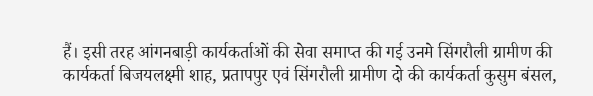हैं। इसी तरह आंगनबाड़ी कार्यकर्ताओं की सेवा समाप्त की गई उनमे सिंगरौली ग्रामीण की कार्यकर्ता बिजयलक्ष्मी शाह, प्रतापपुर एवं सिंगरौली ग्रामीण दो की कार्यकर्ता कुसुम बंसल,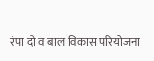रंपा दो व बाल विकास परियोजना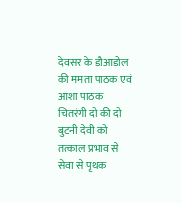देवसर के डौआडोल की ममता पाठक एवं आशा पाठक चितरंगी दो की दो बुटनी देवी को तत्काल प्रभाव से सेवा से पृथक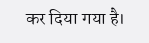कर दिया गया है।